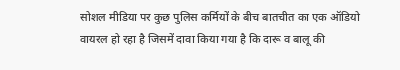सोशल मीडिया पर कुछ पुलिस कर्मियों के बीच बातचीत का एक ऑडियो वायरल हो रहा है जिसमें दावा किया गया है कि दारू व बालू की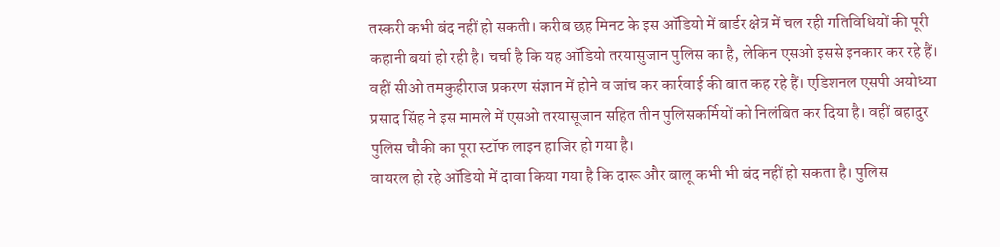तस्करी कभी बंद नहीं हो सकती। करीब छह मिनट के इस ऑडियो में बार्डर क्षेत्र में चल रही गतिविधियों की पूरी कहानी बयां हो रही है। चर्चा है कि यह ऑडियो तरयासुजान पुलिस का है, लेकिन एसओ इससे इनकार कर रहे हैं।
वहीं सीओ तमकुहीराज प्रकरण संज्ञान में होने व जांच कर कार्रवाई की बात कह रहे हैं। एडिशनल एसपी अयोध्या प्रसाद सिंह ने इस मामले में एसओ तरयासूजान सहित तीन पुलिसकर्मियों को निलंबित कर दिया है। वहीं बहादुर पुलिस चौकी का पूरा स्टॉफ लाइन हाजिर हो गया है।
वायरल हो रहे ऑडियो में दावा किया गया है कि दारू और बालू कभी भी बंद नहीं हो सकता है। पुलिस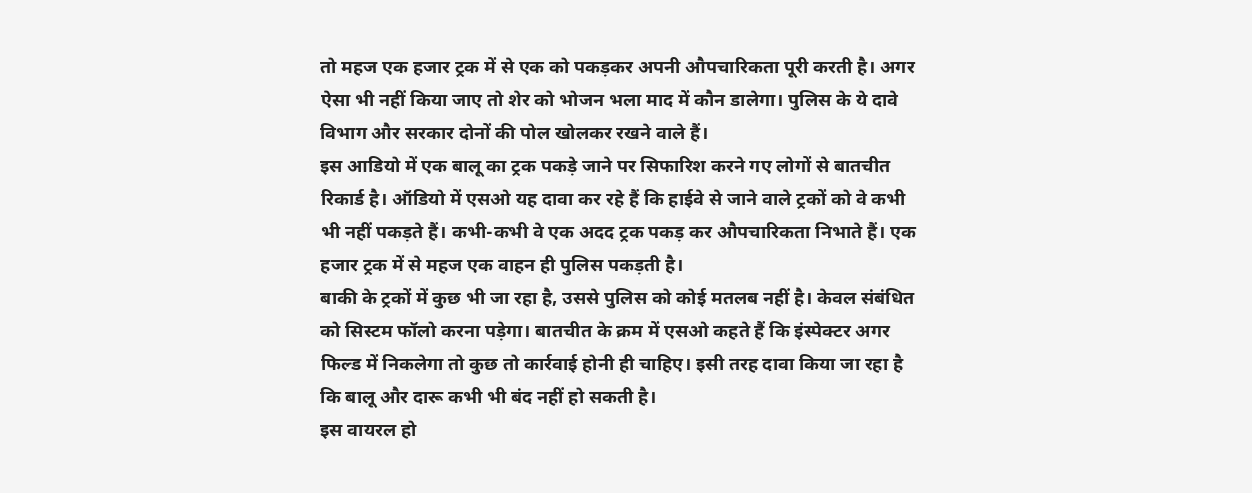तो महज एक हजार ट्रक में से एक को पकड़कर अपनी औपचारिकता पूरी करती है। अगर ऐसा भी नहीं किया जाए तो शेर को भोजन भला माद में कौन डालेगा। पुलिस के ये दावे विभाग और सरकार दोनों की पोल खोलकर रखने वाले हैं।
इस आडियो में एक बालू का ट्रक पकड़े जाने पर सिफारिश करने गए लोगों से बातचीत रिकार्ड है। ऑडियो में एसओ यह दावा कर रहे हैं कि हाईवे से जाने वाले ट्रकों को वे कभी भी नहीं पकड़ते हैं। कभी-कभी वे एक अदद ट्रक पकड़ कर औपचारिकता निभाते हैं। एक हजार ट्रक में से महज एक वाहन ही पुलिस पकड़ती है।
बाकी के ट्रकों में कुछ भी जा रहा है, उससे पुलिस को कोई मतलब नहीं है। केवल संबंधित को सिस्टम फॉलो करना पड़ेगा। बातचीत के क्रम में एसओ कहते हैं कि इंस्पेक्टर अगर फिल्ड में निकलेगा तो कुछ तो कार्रवाई होनी ही चाहिए। इसी तरह दावा किया जा रहा है कि बालू और दारू कभी भी बंद नहीं हो सकती है।
इस वायरल हो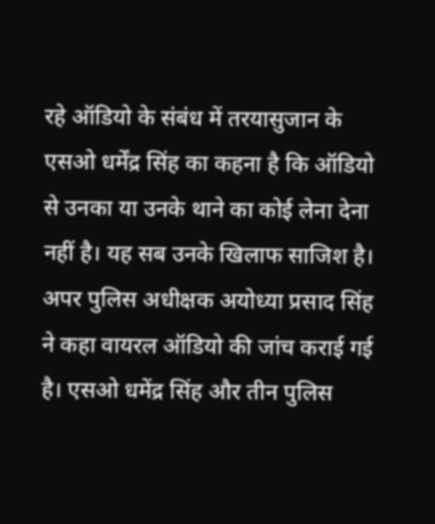रहे ऑडियो के संबंध में तरयासुजान के एसओ धर्मेंद्र सिंह का कहना है कि ऑडियो से उनका या उनके थाने का कोई लेना देना नहीं है। यह सब उनके खिलाफ साजिश है। अपर पुलिस अधीक्षक अयोध्या प्रसाद सिंह ने कहा वायरल ऑडियो की जांच कराई गई है। एसओ धमेंद्र सिंह और तीन पुलिस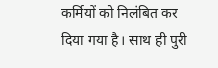कर्मियों को निलंबित कर दिया गया है। साथ ही पुरी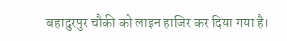बहादुरपुर चौकी को लाइन हाजिर कर दिया गया है।